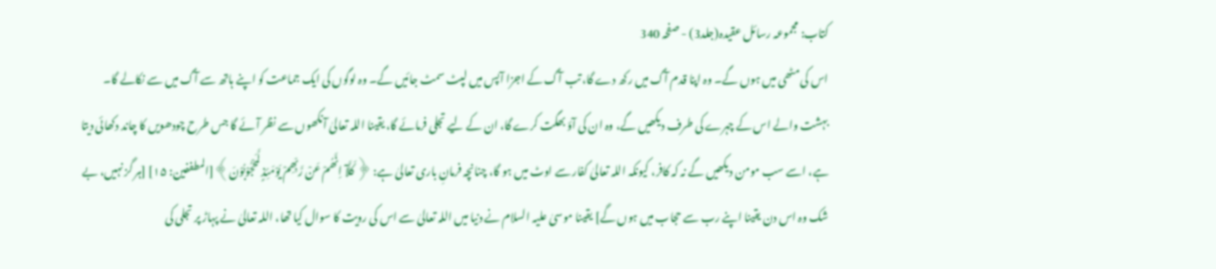کتاب: مجموعہ رسائل عقیدہ(جلد3) - صفحہ 340
اس کی مٹھی میں ہوں گے۔ وہ اپنا قدم آگ میں رکھ دے گا، تب آگ کے اجزا آپس میں لپٹ سمٹ جائیں گے۔ وہ لوگوں کی ایک جماعت کو اپنے ہاتھ سے آگ میں سے نکالے گا۔ بہشت والے اس کے چہرے کی طرف دیکھیں گے، وہ ان کی آؤ بھگت کرے گا، ان کے لیے تجلی فرمائے گا، یقینا اللہ تعالیٰ آنکھوں سے نظر آئے گا جس طرح چودھویں کا چاند دکھائی دیتا ہے، اسے سب مومن دیکھیں گے نہ کہ کافر، کیونکہ اللہ تعالیٰ کفار سے اوٹ میں ہو گا، چنانچہ فرمانِ باری تعالیٰ ہے: ﴿ کَلَّآ اِنَّھُمْ عَنْ رَّبِّھِمْ یَوْمَئِذٍ لَّمَحْجُوْبُوْنَ﴾[المطففین: ۱۵] [ہر گز نہیں، بے شک وہ اس دن یقینا اپنے رب سے حجاب میں ہوں گے] یقینا موسیٰ علیہ السلام نے دنیا میں اللہ تعالیٰ سے اس کی رویت کا سوال کیا تھا، اللہ تعالیٰ نے پہاڑ پر تجلی کی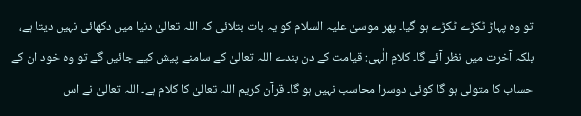تو وہ پہاڑ ٹکڑے ٹکڑے ہو گیا۔ پھر موسیٰ علیہ السلام کو یہ بات بتلائی کہ اللہ تعالیٰ دنیا میں دکھائی نہیں دیتا ہے، بلکہ آخرت میں نظر آئے گا۔ کلامِ الٰہی: قیامت کے دن بندے اللہ تعالیٰ کے سامنے پیش کیے جائیں گے تو وہ خود ان کے حساب کا متولی ہو گا کوئی دوسرا محاسب نہیں ہو گا۔ قرآن کریم اللہ تعالیٰ کا کلام ہے۔ اللہ تعالیٰ نے اس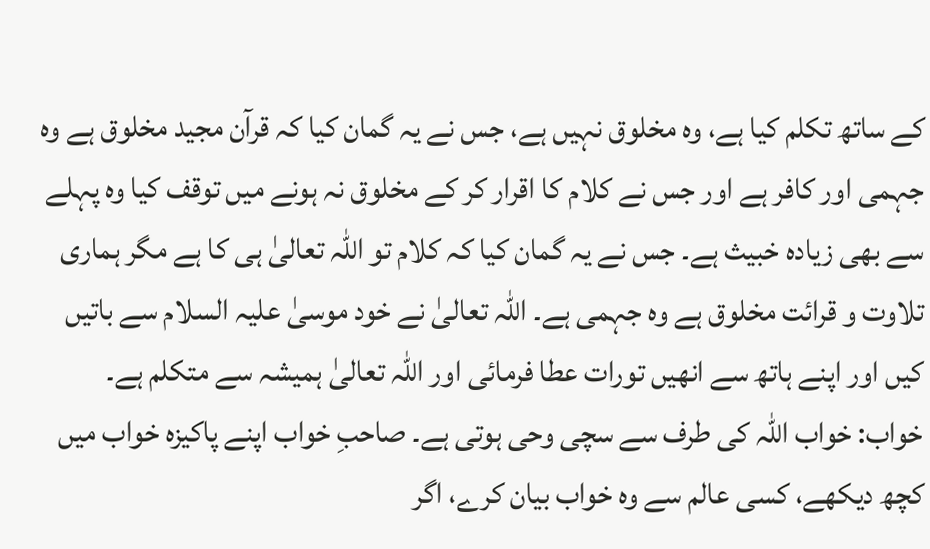کے ساتھ تکلم کیا ہے، وہ مخلوق نہیں ہے، جس نے یہ گمان کیا کہ قرآن مجید مخلوق ہے وہ جہمی اور کافر ہے اور جس نے کلام کا اقرار کر کے مخلوق نہ ہونے میں توقف کیا وہ پہلے سے بھی زیادہ خبیث ہے۔ جس نے یہ گمان کیا کہ کلام تو اللہ تعالیٰ ہی کا ہے مگر ہماری تلاوت و قرائت مخلوق ہے وہ جہمی ہے۔ اللہ تعالیٰ نے خود موسیٰ علیہ السلام سے باتیں کیں اور اپنے ہاتھ سے انھیں تورات عطا فرمائی اور اللہ تعالیٰ ہمیشہ سے متکلم ہے۔ خواب: خواب اللہ کی طرف سے سچی وحی ہوتی ہے۔ صاحبِ خواب اپنے پاکیزہ خواب میں کچھ دیکھے، کسی عالم سے وہ خواب بیان کرے، اگر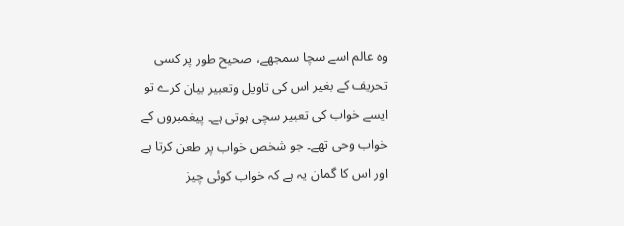وہ عالم اسے سچا سمجھے، صحیح طور پر کسی تحریف کے بغیر اس کی تاویل وتعبیر بیان کرے تو ایسے خواب کی تعبیر سچی ہوتی ہے۔ پیغمبروں کے خواب وحی تھے۔ جو شخص خواب پر طعن کرتا ہے اور اس کا گمان یہ ہے کہ خواب کوئی چیز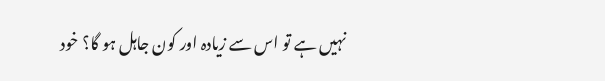نہیں ہے تو اس سے زیادہ اور کون جاہل ہو گا؟ خود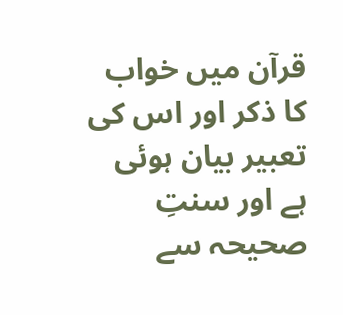قرآن میں خواب کا ذکر اور اس کی تعبیر بیان ہوئی ہے اور سنتِ صحیحہ سے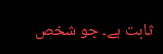ثابت ہے۔ جو شخص